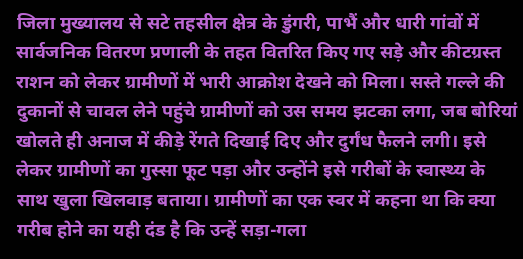जिला मुख्यालय से सटे तहसील क्षेत्र के डुंगरी, पाभैं और धारी गांवों में सार्वजनिक वितरण प्रणाली के तहत वितरित किए गए सड़े और कीटग्रस्त राशन को लेकर ग्रामीणों में भारी आक्रोश देखने को मिला। सस्ते गल्ले की दुकानों से चावल लेने पहुंचे ग्रामीणों को उस समय झटका लगा, जब बोरियां खोलते ही अनाज में कीड़े रेंगते दिखाई दिए और दुर्गंध फैलने लगी। इसे लेकर ग्रामीणों का गुस्सा फूट पड़ा और उन्होंने इसे गरीबों के स्वास्थ्य के साथ खुला खिलवाड़ बताया। ग्रामीणों का एक स्वर में कहना था कि क्या गरीब होने का यही दंड है कि उन्हें सड़ा-गला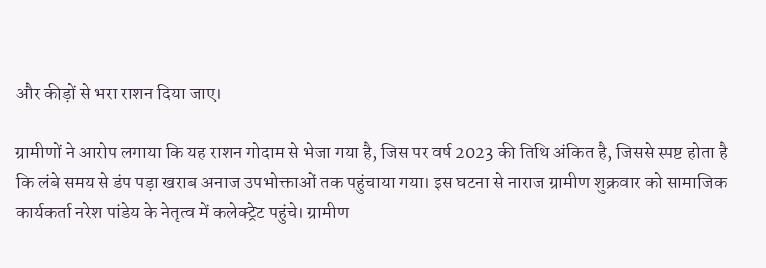और कीड़ों से भरा राशन दिया जाए।

ग्रामीणों ने आरोप लगाया कि यह राशन गोदाम से भेजा गया है, जिस पर वर्ष 2023 की तिथि अंकित है, जिससे स्पष्ट होता है कि लंबे समय से डंप पड़ा खराब अनाज उपभोक्ताओं तक पहुंचाया गया। इस घटना से नाराज ग्रामीण शुक्रवार को सामाजिक कार्यकर्ता नरेश पांडेय के नेतृत्व में कलेक्ट्रेट पहुंचे। ग्रामीण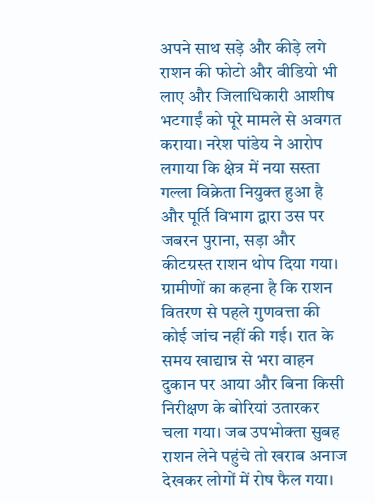अपने साथ सड़े और कीड़े लगे राशन की फोटो और वीडियो भी लाए और जिलाधिकारी आशीष भटगाईं को पूरे मामले से अवगत कराया। नरेश पांडेय ने आरोप लगाया कि क्षेत्र में नया सस्ता गल्ला विक्रेता नियुक्त हुआ है और पूर्ति विभाग द्वारा उस पर जबरन पुराना, सड़ा और कीटग्रस्त राशन थोप दिया गया।
ग्रामीणों का कहना है कि राशन वितरण से पहले गुणवत्ता की कोई जांच नहीं की गई। रात के समय खाद्यान्न से भरा वाहन दुकान पर आया और बिना किसी निरीक्षण के बोरियां उतारकर चला गया। जब उपभोक्ता सुबह राशन लेने पहुंचे तो खराब अनाज देखकर लोगों में रोष फैल गया।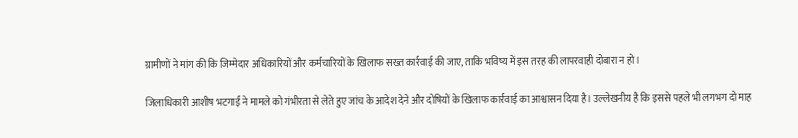ग्रामीणों ने मांग की कि जिम्मेदार अधिकारियों और कर्मचारियों के खिलाफ सख्त कार्रवाई की जाए, ताकि भविष्य में इस तरह की लापरवाही दोबारा न हो।

जिलाधिकारी आशीष भटगाईं ने मामले को गंभीरता से लेते हुए जांच के आदेश देने और दोषियों के खिलाफ कार्रवाई का आश्वासन दिया है। उल्लेखनीय है कि इससे पहले भी लगभग दो माह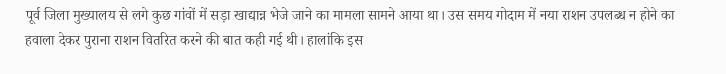पूर्व जिला मुख्यालय से लगे कुछ गांवों में सड़ा खाद्यान्न भेजे जाने का मामला सामने आया था। उस समय गोदाम में नया राशन उपलब्ध न होने का हवाला देकर पुराना राशन वितरित करने की बात कही गई थी। हालांकि इस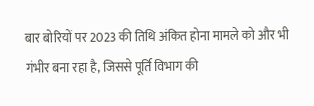बार बोरियों पर 2023 की तिथि अंकित होना मामले को और भी गंभीर बना रहा है, जिससे पूर्ति विभाग की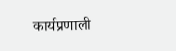कार्यप्रणाली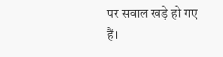पर सवाल खड़े हो गए हैं।